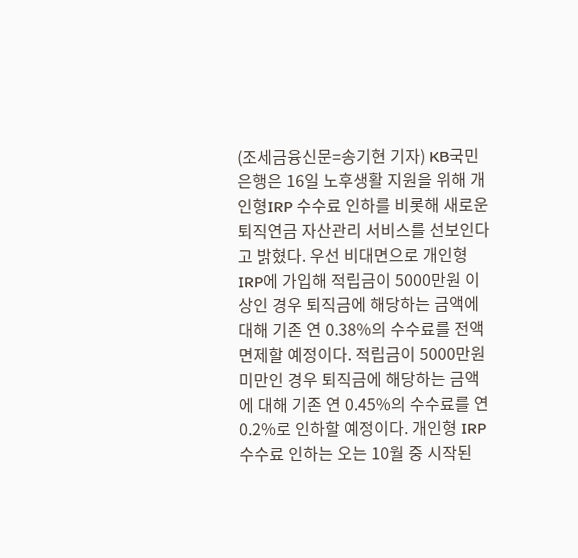(조세금융신문=송기현 기자) KB국민은행은 16일 노후생활 지원을 위해 개인형IRP 수수료 인하를 비롯해 새로운 퇴직연금 자산관리 서비스를 선보인다고 밝혔다. 우선 비대면으로 개인형IRP에 가입해 적립금이 5000만원 이상인 경우 퇴직금에 해당하는 금액에 대해 기존 연 0.38%의 수수료를 전액 면제할 예정이다. 적립금이 5000만원 미만인 경우 퇴직금에 해당하는 금액에 대해 기존 연 0.45%의 수수료를 연 0.2%로 인하할 예정이다. 개인형 IRP 수수료 인하는 오는 10월 중 시작된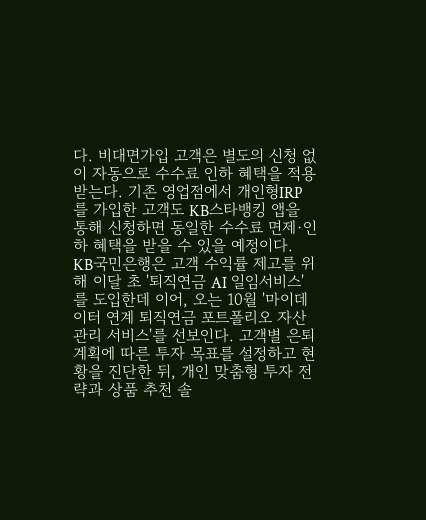다. 비대면가입 고객은 별도의 신청 없이 자동으로 수수료 인하 혜택을 적용받는다. 기존 영업점에서 개인형IRP를 가입한 고객도 KB스타뱅킹 앱을 통해 신청하면 동일한 수수료 면제·인하 혜택을 받을 수 있을 예정이다. KB국민은행은 고객 수익률 제고를 위해 이달 초 '퇴직연금 AI 일임서비스'를 도입한데 이어, 오는 10월 '마이데이터 연계 퇴직연금 포트폴리오 자산관리 서비스'를 선보인다. 고객별 은퇴 계획에 따른 투자 목표를 설정하고 현황을 진단한 뒤, 개인 맞춤형 투자 전략과 상품 추천 솔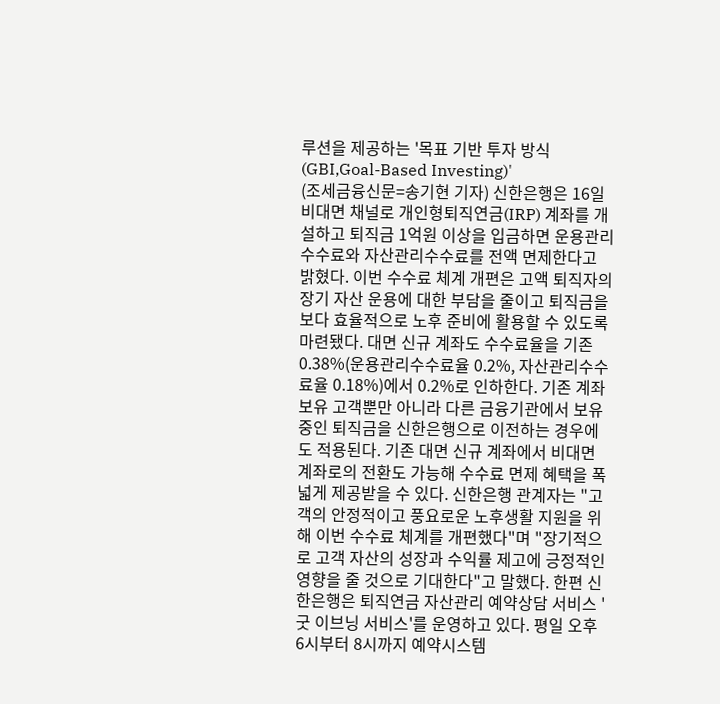루션을 제공하는 '목표 기반 투자 방식(GBI,Goal-Based Investing)'
(조세금융신문=송기현 기자) 신한은행은 16일 비대면 채널로 개인형퇴직연금(IRP) 계좌를 개설하고 퇴직금 1억원 이상을 입금하면 운용관리수수료와 자산관리수수료를 전액 면제한다고 밝혔다. 이번 수수료 체계 개편은 고액 퇴직자의 장기 자산 운용에 대한 부담을 줄이고 퇴직금을 보다 효율적으로 노후 준비에 활용할 수 있도록 마련됐다. 대면 신규 계좌도 수수료율을 기존 0.38%(운용관리수수료율 0.2%, 자산관리수수료율 0.18%)에서 0.2%로 인하한다. 기존 계좌 보유 고객뿐만 아니라 다른 금융기관에서 보유 중인 퇴직금을 신한은행으로 이전하는 경우에도 적용된다. 기존 대면 신규 계좌에서 비대면 계좌로의 전환도 가능해 수수료 면제 혜택을 폭넓게 제공받을 수 있다. 신한은행 관계자는 "고객의 안정적이고 풍요로운 노후생활 지원을 위해 이번 수수료 체계를 개편했다"며 "장기적으로 고객 자산의 성장과 수익률 제고에 긍정적인 영향을 줄 것으로 기대한다"고 말했다. 한편 신한은행은 퇴직연금 자산관리 예약상담 서비스 '굿 이브닝 서비스'를 운영하고 있다. 평일 오후 6시부터 8시까지 예약시스템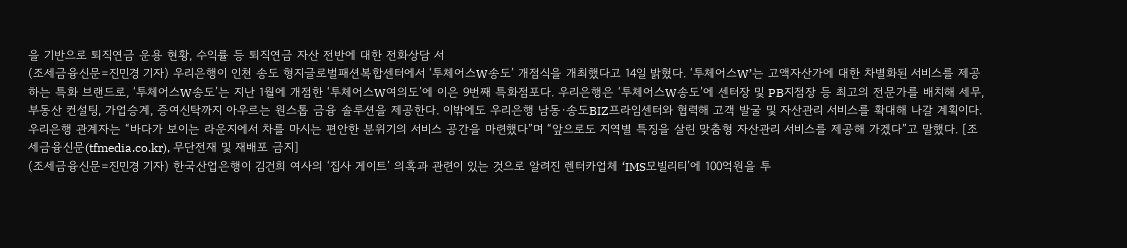을 기반으로 퇴직연금 운용 현황, 수익률 등 퇴직연금 자산 전반에 대한 전화상담 서
(조세금융신문=진민경 기자) 우리은행이 인천 송도 형지글로벌패션복합센터에서 ‘투체어스W송도’ 개점식을 개최했다고 14일 밝혔다. ‘투체어스W’는 고액자산가에 대한 차별화된 서비스를 제공하는 특화 브랜드로, ‘투체어스W송도’는 지난 1월에 개점한 ‘투체어스W여의도’에 이은 9번째 특화점포다. 우리은행은 ‘투체어스W송도’에 센터장 및 PB지점장 등 최고의 전문가를 배치해 세무, 부동산 컨설팅, 가업승계, 증여신탁까지 아우르는 원스톱 금융 솔루션을 제공한다. 이밖에도 우리은행 남동·송도BIZ프라임센터와 협력해 고객 발굴 및 자산관리 서비스를 확대해 나갈 계획이다. 우리은행 관계자는 “바다가 보이는 라운지에서 차를 마시는 편안한 분위기의 서비스 공간을 마련했다”며 “앞으로도 지역별 특징을 살린 맞춤형 자산관리 서비스를 제공해 가겠다”고 말했다. [조세금융신문(tfmedia.co.kr), 무단전재 및 재배포 금지]
(조세금융신문=진민경 기자) 한국산업은행이 김건희 여사의 ‘집사 게이트’ 의혹과 관련이 있는 것으로 알려진 렌터카업체 ‘IMS모빌리티’에 100억원을 투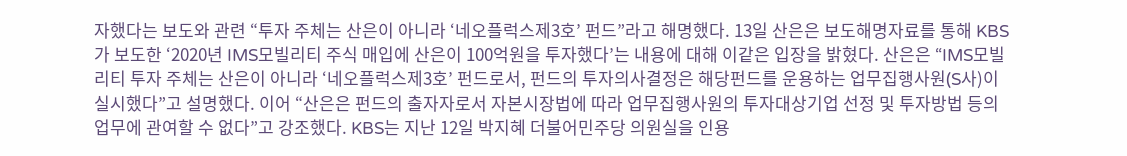자했다는 보도와 관련 “투자 주체는 산은이 아니라 ‘네오플럭스제3호’ 펀드”라고 해명했다. 13일 산은은 보도해명자료를 통해 KBS가 보도한 ‘2020년 IMS모빌리티 주식 매입에 산은이 100억원을 투자했다’는 내용에 대해 이같은 입장을 밝혔다. 산은은 “IMS모빌리티 투자 주체는 산은이 아니라 ‘네오플럭스제3호’ 펀드로서, 펀드의 투자의사결정은 해당펀드를 운용하는 업무집행사원(S사)이 실시했다”고 설명했다. 이어 “산은은 펀드의 출자자로서 자본시장법에 따라 업무집행사원의 투자대상기업 선정 및 투자방법 등의 업무에 관여할 수 없다”고 강조했다. KBS는 지난 12일 박지혜 더불어민주당 의원실을 인용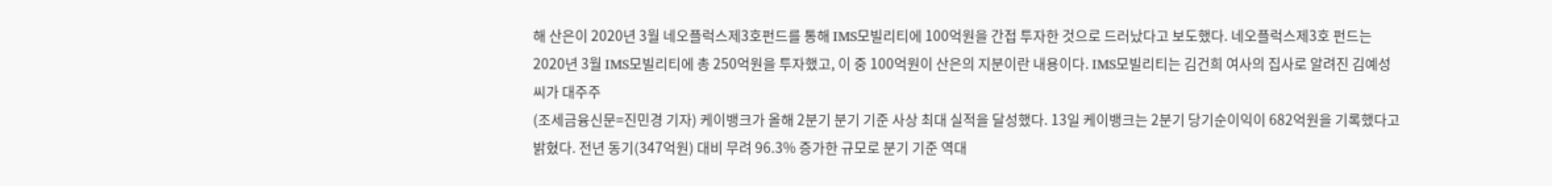해 산은이 2020년 3월 네오플럭스제3호펀드를 통해 IMS모빌리티에 100억원을 간접 투자한 것으로 드러났다고 보도했다. 네오플럭스제3호 펀드는 2020년 3월 IMS모빌리티에 총 250억원을 투자했고, 이 중 100억원이 산은의 지분이란 내용이다. IMS모빌리티는 김건희 여사의 집사로 알려진 김예성 씨가 대주주
(조세금융신문=진민경 기자) 케이뱅크가 올해 2분기 분기 기준 사상 최대 실적을 달성했다. 13일 케이뱅크는 2분기 당기순이익이 682억원을 기록했다고 밝혔다. 전년 동기(347억원) 대비 무려 96.3% 증가한 규모로 분기 기준 역대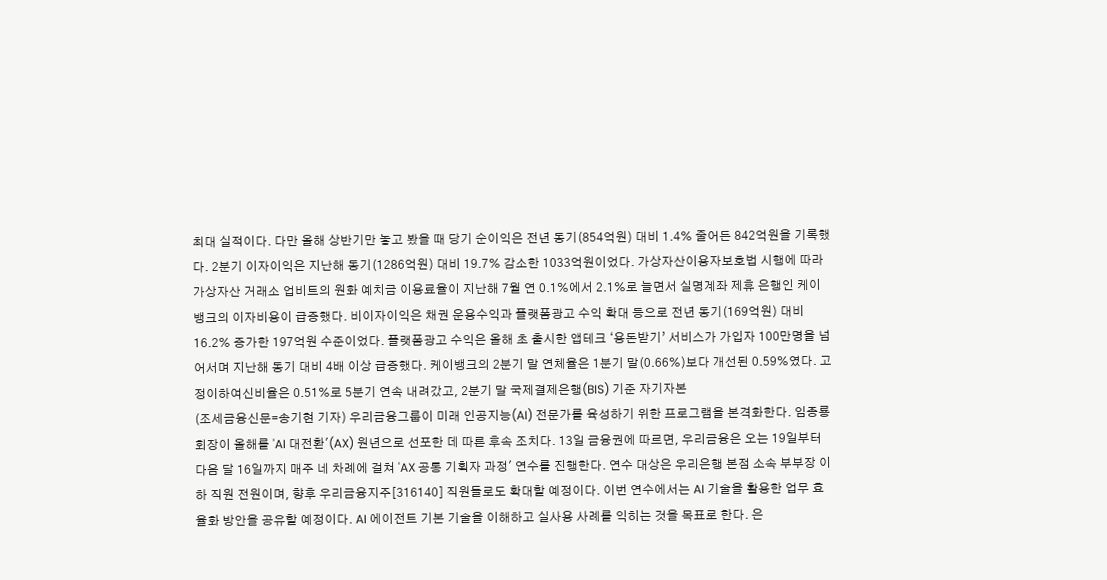최대 실적이다. 다만 올해 상반기만 놓고 봤을 때 당기 순이익은 전년 동기(854억원) 대비 1.4% 줄어든 842억원을 기록했다. 2분기 이자이익은 지난해 동기(1286억원) 대비 19.7% 감소한 1033억원이었다. 가상자산이용자보호법 시행에 따라 가상자산 거래소 업비트의 원화 예치금 이용료율이 지난해 7월 연 0.1%에서 2.1%로 늘면서 실명계좌 제휴 은행인 케이뱅크의 이자비용이 급증했다. 비이자이익은 채권 운용수익과 플랫폼광고 수익 확대 등으로 전년 동기(169억원) 대비 16.2% 증가한 197억원 수준이었다. 플랫폼광고 수익은 올해 초 출시한 앱테크 ‘용돈받기’ 서비스가 가입자 100만명을 넘어서며 지난해 동기 대비 4배 이상 급증했다. 케이뱅크의 2분기 말 연체율은 1분기 말(0.66%)보다 개선된 0.59%였다. 고정이하여신비율은 0.51%로 5분기 연속 내려갔고, 2분기 말 국제결제은행(BIS) 기준 자기자본
(조세금융신문=송기현 기자) 우리금융그룹이 미래 인공지능(AI) 전문가를 육성하기 위한 프로그램을 본격화한다. 임종룡 회장이 올해를 'AI 대전환'(AX) 원년으로 선포한 데 따른 후속 조치다. 13일 금융권에 따르면, 우리금융은 오는 19일부터 다음 달 16일까지 매주 네 차례에 걸쳐 'AX 공통 기획자 과정' 연수를 진행한다. 연수 대상은 우리은행 본점 소속 부부장 이하 직원 전원이며, 향후 우리금융지주[316140] 직원들로도 확대할 예정이다. 이번 연수에서는 AI 기술을 활용한 업무 효율화 방안을 공유할 예정이다. AI 에이전트 기본 기술을 이해하고 실사용 사례를 익히는 것을 목표로 한다. 은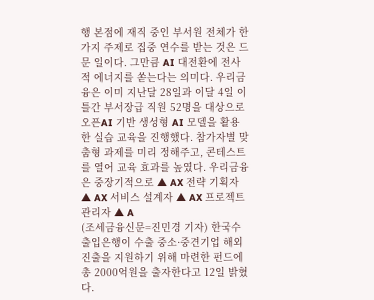행 본점에 재직 중인 부서원 전체가 한 가지 주제로 집중 연수를 받는 것은 드문 일이다. 그만큼 AI 대전환에 전사적 에너지를 쏟는다는 의미다. 우리금융은 이미 지난달 28일과 이달 4일 이틀간 부서장급 직원 52명을 대상으로 오픈AI 기반 생성형 AI 모델을 활용한 실습 교육을 진행했다. 참가자별 맞춤형 과제를 미리 정해주고, 콘테스트를 열어 교육 효과를 높였다. 우리금융은 중장기적으로 ▲ AX 전략 기획자 ▲ AX 서비스 설계자 ▲ AX 프로젝트 관리자 ▲ A
(조세금융신문=진민경 기자) 한국수출입은행이 수출 중소·중견기업 해외 진출을 지원하기 위해 마련한 펀드에 총 2000억원을 출자한다고 12일 밝혔다.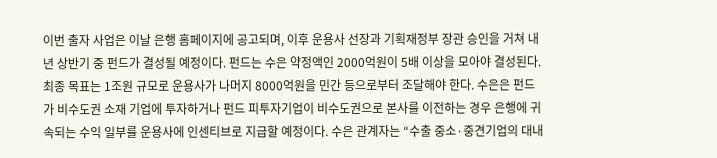이번 출자 사업은 이날 은행 홈페이지에 공고되며, 이후 운용사 선장과 기획재정부 장관 승인을 거쳐 내년 상반기 중 펀드가 결성될 예정이다. 펀드는 수은 약정액인 2000억원이 5배 이상을 모아야 결성된다. 최종 목표는 1조원 규모로 운용사가 나머지 8000억원을 민간 등으로부터 조달해야 한다. 수은은 펀드가 비수도권 소재 기업에 투자하거나 펀드 피투자기업이 비수도권으로 본사를 이전하는 경우 은행에 귀속되는 수익 일부를 운용사에 인센티브로 지급할 예정이다. 수은 관계자는 “수출 중소·중견기업의 대내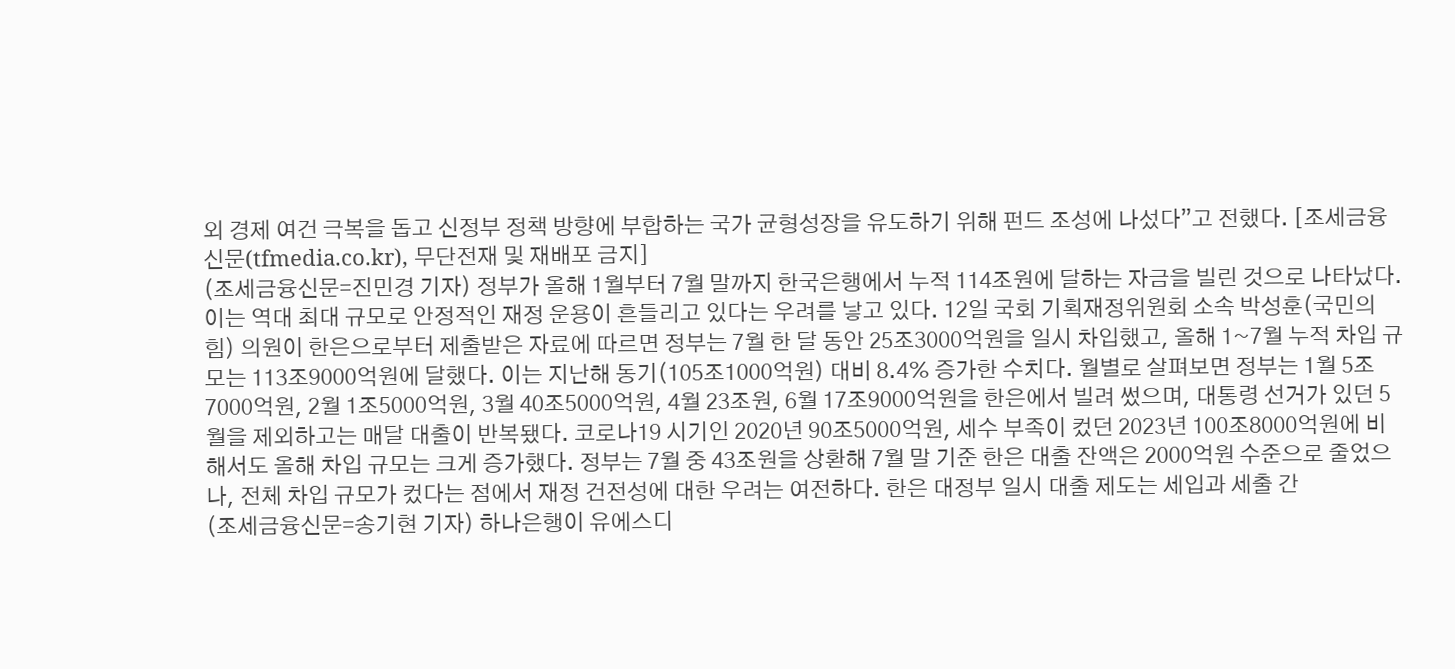외 경제 여건 극복을 돕고 신정부 정책 방향에 부합하는 국가 균형성장을 유도하기 위해 펀드 조성에 나섰다”고 전했다. [조세금융신문(tfmedia.co.kr), 무단전재 및 재배포 금지]
(조세금융신문=진민경 기자) 정부가 올해 1월부터 7월 말까지 한국은행에서 누적 114조원에 달하는 자금을 빌린 것으로 나타났다. 이는 역대 최대 규모로 안정적인 재정 운용이 흔들리고 있다는 우려를 낳고 있다. 12일 국회 기획재정위원회 소속 박성훈(국민의힘) 의원이 한은으로부터 제출받은 자료에 따르면 정부는 7월 한 달 동안 25조3000억원을 일시 차입했고, 올해 1~7월 누적 차입 규모는 113조9000억원에 달했다. 이는 지난해 동기(105조1000억원) 대비 8.4% 증가한 수치다. 월별로 살펴보면 정부는 1월 5조7000억원, 2월 1조5000억원, 3월 40조5000억원, 4월 23조원, 6월 17조9000억원을 한은에서 빌려 썼으며, 대통령 선거가 있던 5월을 제외하고는 매달 대출이 반복됐다. 코로나19 시기인 2020년 90조5000억원, 세수 부족이 컸던 2023년 100조8000억원에 비해서도 올해 차입 규모는 크게 증가했다. 정부는 7월 중 43조원을 상환해 7월 말 기준 한은 대출 잔액은 2000억원 수준으로 줄었으나, 전체 차입 규모가 컸다는 점에서 재정 건전성에 대한 우려는 여전하다. 한은 대정부 일시 대출 제도는 세입과 세출 간
(조세금융신문=송기현 기자) 하나은행이 유에스디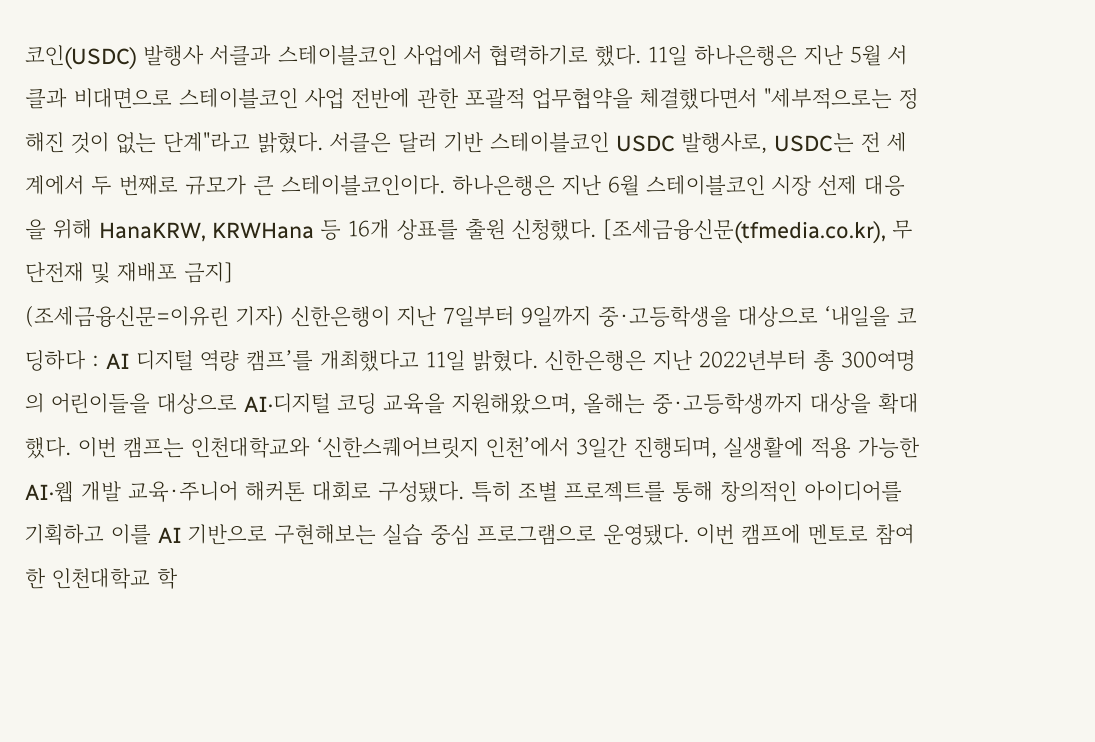코인(USDC) 발행사 서클과 스테이블코인 사업에서 협력하기로 했다. 11일 하나은행은 지난 5월 서클과 비대면으로 스테이블코인 사업 전반에 관한 포괄적 업무협약을 체결했다면서 "세부적으로는 정해진 것이 없는 단계"라고 밝혔다. 서클은 달러 기반 스테이블코인 USDC 발행사로, USDC는 전 세계에서 두 번째로 규모가 큰 스테이블코인이다. 하나은행은 지난 6월 스테이블코인 시장 선제 대응을 위해 HanaKRW, KRWHana 등 16개 상표를 출원 신청했다. [조세금융신문(tfmedia.co.kr), 무단전재 및 재배포 금지]
(조세금융신문=이유린 기자) 신한은행이 지난 7일부터 9일까지 중·고등학생을 대상으로 ‘내일을 코딩하다 : AI 디지털 역량 캠프’를 개최했다고 11일 밝혔다. 신한은행은 지난 2022년부터 총 300여명의 어린이들을 대상으로 AI·디지털 코딩 교육을 지원해왔으며, 올해는 중·고등학생까지 대상을 확대했다. 이번 캠프는 인천대학교와 ‘신한스퀘어브릿지 인천’에서 3일간 진행되며, 실생활에 적용 가능한 AI·웹 개발 교육·주니어 해커톤 대회로 구성됐다. 특히 조별 프로젝트를 통해 창의적인 아이디어를 기획하고 이를 AI 기반으로 구현해보는 실습 중심 프로그램으로 운영됐다. 이번 캠프에 멘토로 참여한 인천대학교 학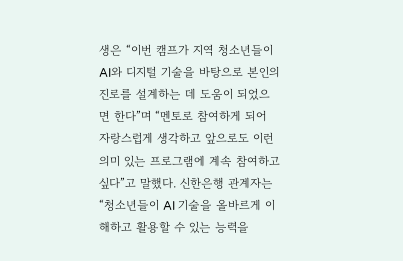생은 “이번 캠프가 지역 청소년들이 AI와 디지털 기술을 바탕으로 본인의 진로를 설계하는 데 도움이 되었으면 한다”며 “멘토로 참여하게 되어 자랑스럽게 생각하고 앞으로도 이런 의미 있는 프로그램에 계속 참여하고 싶다”고 말했다. 신한은행 관계자는 “청소년들이 AI 기술을 올바르게 이해하고 활용할 수 있는 능력을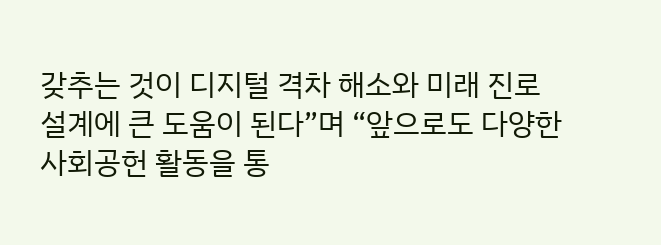갖추는 것이 디지털 격차 해소와 미래 진로 설계에 큰 도움이 된다”며 “앞으로도 다양한 사회공헌 활동을 통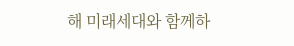해 미래세대와 함께하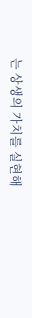는 상생의 가치를 실현해